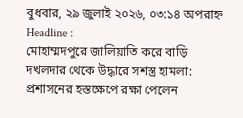বুধবার, ২৯ জুলাই ২০২৬, ০৩:১৪ অপরাহ্ন
Headline :
মোহাম্মদপুরে জালিয়াতি করে বাড়ি দখলদার থেকে উদ্ধারে সশস্ত্র হামলা: প্রশাসনের হস্তক্ষেপে রক্ষা পেলেন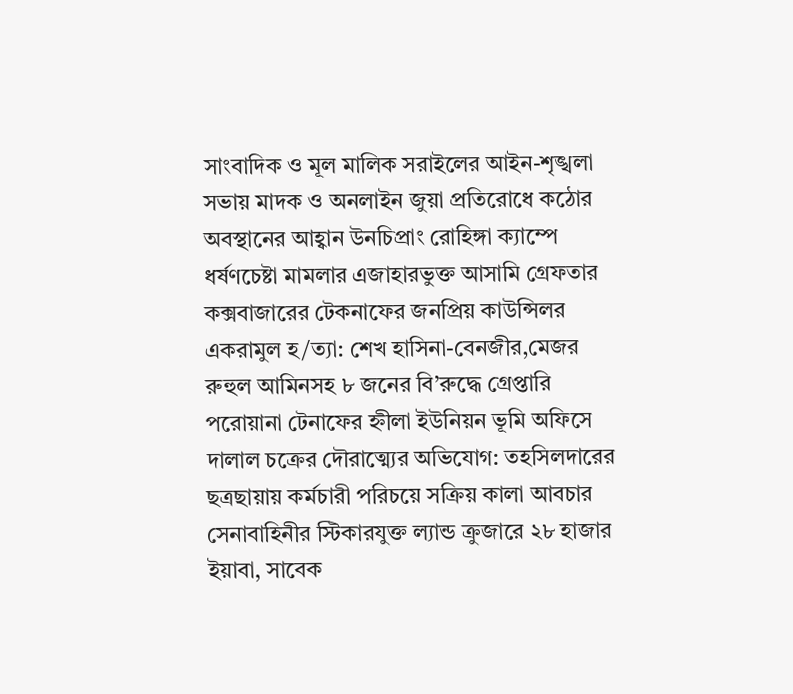সাংবাদিক ও মূল মালিক সরাইলের আইন-শৃঙ্খলা সভায় মাদক ও অনলাইন জুয়া প্রতিরোধে কঠোর অবস্থানের আহ্বান উনচিপ্রাং রোহিঙ্গা ক্যাম্পে ধর্ষণচেষ্টা মামলার এজাহারভুক্ত আসামি গ্রেফতার কক্সবাজারের টেকনাফের জনপ্রিয় কাউন্সিলর একরামুল হ/ত্যা: শেখ হাসিনা-বেনজীর,মেজর রুহুল আমিনসহ ৮ জনের বি’রুদ্ধে গ্রেপ্তারি পরোয়ানা টেনাফের হ্নীলা ইউনিয়ন ভূমি অফিসে দালাল চক্রের দৌরাত্ম্যের অভিযোগ: তহসিলদারের ছত্রছায়ায় কর্মচারী পরিচয়ে সক্রিয় কালা আবচার সেনাবাহিনীর স্টিকারযুক্ত ল্যান্ড ক্রুজারে ২৮ হাজার ইয়াবা, সাবেক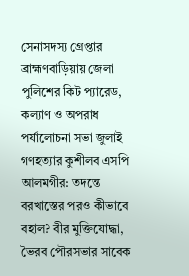সেনাসদস্য গ্রেপ্তার ব্রাহ্মণবাড়িয়ায় জেলা পুলিশের কিট প্যারেড, কল্যাণ ও অপরাধ পর্যালোচনা সভা জুলাই গণহত্যার কুশীলব এসপি আলমগীর: তদন্তে বরখাস্তের পরও কীভাবে বহাল? বীর মুক্তিযোদ্ধা, ভৈরব পৌরসভার সাবেক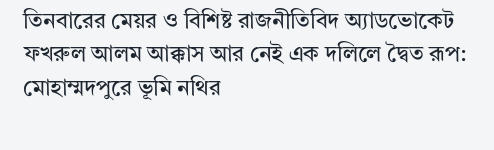তিনবারের মেয়র ও বিশিষ্ট রাজনীতিবিদ অ্যাডভোকেট ফখরুল আলম আক্কাস আর নেই এক দলিলে দ্বৈত রূপ: মোহাম্মদপুরে ভূমি নথির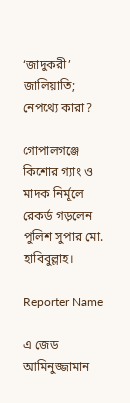‘জাদুকরী’ জালিয়াতি; নেপথ্যে কারা?

গোপালগঞ্জে কিশোর গ্যাং ও মাদক নির্মূলে রেকর্ড গড়লেন পুলিশ সুপার মো. হাবিবুল্লাহ।

Reporter Name

এ জেড আমিনুজ্জামান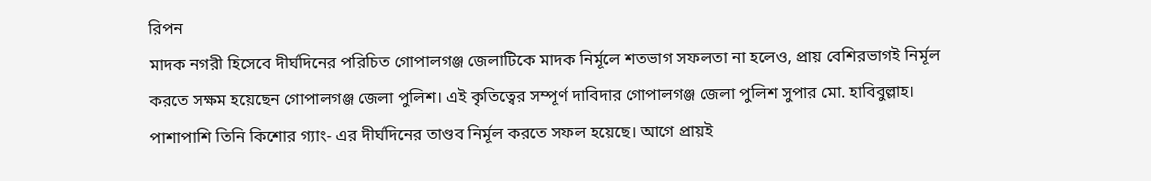রিপন
মাদক নগরী হিসেবে দীর্ঘদিনের পরিচিত গোপালগঞ্জ জেলাটিকে মাদক নির্মূলে শতভাগ সফলতা না হলেও, প্রায় বেশিরভাগই নির্মূল করতে সক্ষম হয়েছেন গোপালগঞ্জ জেলা পুলিশ। এই কৃতিত্বের সম্পূর্ণ দাবিদার গোপালগঞ্জ জেলা পুলিশ সুপার মো. হাবিবুল্লাহ। পাশাপাশি তিনি কিশোর গ্যাং- এর দীর্ঘদিনের তাণ্ডব নির্মূল করতে সফল হয়েছে। আগে প্রায়ই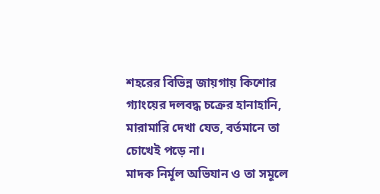শহরের বিভিন্ন জায়গায় কিশোর গ্যাংয়ের দলবদ্ধ চক্রের হানাহানি, মারামারি দেখা যেত, বর্তমানে তা চোখেই পড়ে না।
মাদক নির্মূল অভিযান ও তা সমূলে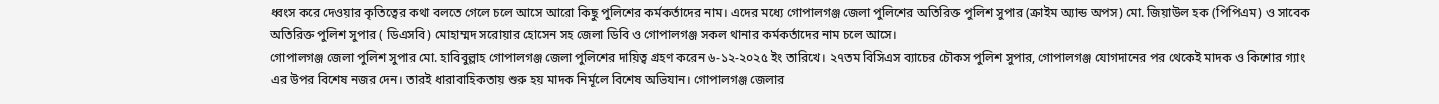ধ্বংস করে দেওয়ার কৃতিত্বের কথা বলতে গেলে চলে আসে আরো কিছু পুলিশের কর্মকর্তাদের নাম। এদের মধ্যে গোপালগঞ্জ জেলা পুলিশের অতিরিক্ত পুলিশ সুপার (ক্রাইম অ্যান্ড অপস) মো. জিয়াউল হক (পিপিএম) ও সাবেক অতিরিক্ত পুলিশ সুপার ( ডিএসবি) মোহাম্মদ সরোয়ার হোসেন সহ জেলা ডিবি ও গোপালগঞ্জ সকল থানার কর্মকর্তাদের নাম চলে আসে।
গোপালগঞ্জ জেলা পুলিশ সুপার মো. হাবিবুল্লাহ গোপালগঞ্জ জেলা পুলিশের দায়িত্ব গ্রহণ করেন ৬-১২-২০২৫ ইং তারিখে। ২৭তম বিসিএস ব্যাচের চৌকস পুলিশ সুপার, গোপালগঞ্জ যোগদানের পর থেকেই মাদক ও কিশোর গ্যাং এর উপর বিশেষ নজর দেন। তারই ধারাবাহিকতায় শুরু হয় মাদক নির্মূলে বিশেষ অভিযান। গোপালগঞ্জ জেলার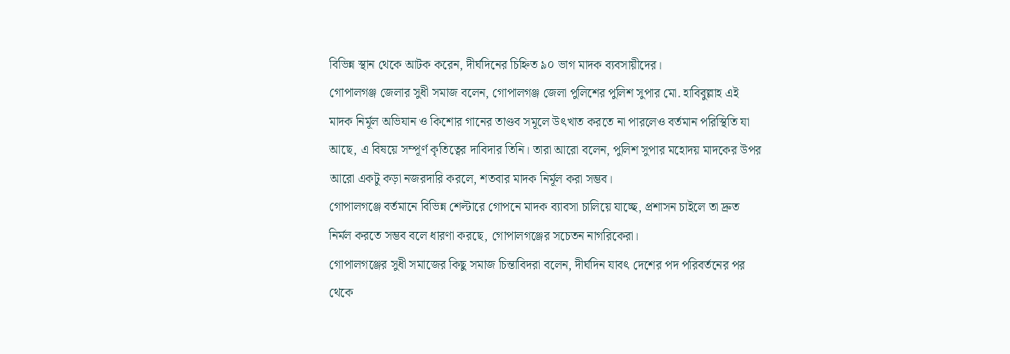বিভিন্ন স্থান থেকে আটক করেন, দীর্ঘদিনের চিহ্নিত ৯০ ভাগ মাদক ব্যবসায়ীদের।
গোপালগঞ্জ জেলার সুধী সমাজ বলেন, গোপালগঞ্জ জেলা পুলিশের পুলিশ সুপার মো. হাবিবুল্লাহ এই মাদক নির্মূল অভিযান ও কিশোর গানের তাণ্ডব সমূলে উৎখাত করতে না পারলেও বর্তমান পরিস্থিতি যা আছে, এ বিষয়ে সম্পূর্ণ কৃতিত্বের দাবিদার তিনি। তারা আরো বলেন, পুলিশ সুপার মহোদয় মাদকের উপর আরো একটু কড়া নজরদারি করলে, শতবার মাদক নির্মূল করা সম্ভব।
গোপালগঞ্জে বর্তমানে বিভিন্ন শেল্টারে গোপনে মাদক ব্যাবসা চালিয়ে যাচ্ছে, প্রশাসন চাইলে তা দ্রুত নির্মল করতে সম্ভব বলে ধারণা করছে, গোপালগঞ্জের সচেতন নাগরিকেরা।
গোপালগঞ্জের সুধী সমাজের কিছু সমাজ চিন্তাবিদরা বলেন, দীর্ঘদিন যাবৎ দেশের পদ পরিবর্তনের পর থেকে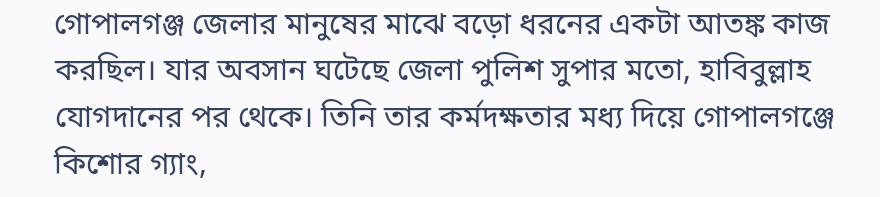গোপালগঞ্জ জেলার মানুষের মাঝে বড়ো ধরনের একটা আতঙ্ক কাজ করছিল। যার অবসান ঘটেছে জেলা পুলিশ সুপার মতো, হাবিবুল্লাহ যোগদানের পর থেকে। তিনি তার কর্মদক্ষতার মধ্য দিয়ে গোপালগঞ্জে কিশোর গ্যাং,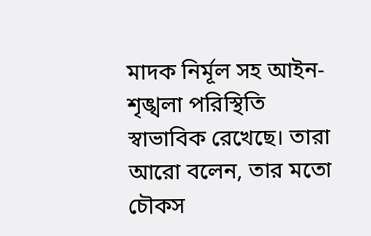মাদক নির্মূল সহ আইন-শৃঙ্খলা পরিস্থিতি স্বাভাবিক রেখেছে। তারা আরো বলেন, তার মতো চৌকস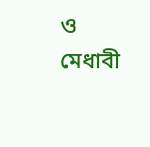ও মেধাবী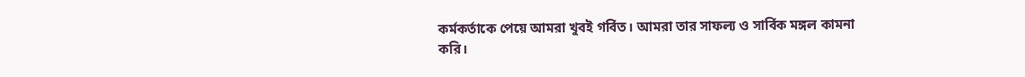কর্মকর্তাকে পেয়ে আমরা খুবই গর্বিত। আমরা তার সাফল্য ও সার্বিক মঙ্গল কামনা করি।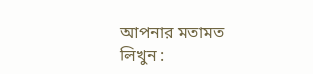আপনার মতামত লিখুন :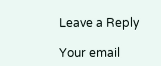Leave a Reply

Your email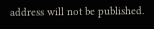address will not be published.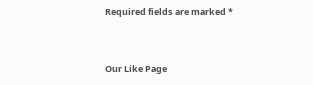Required fields are marked *


Our Like Page